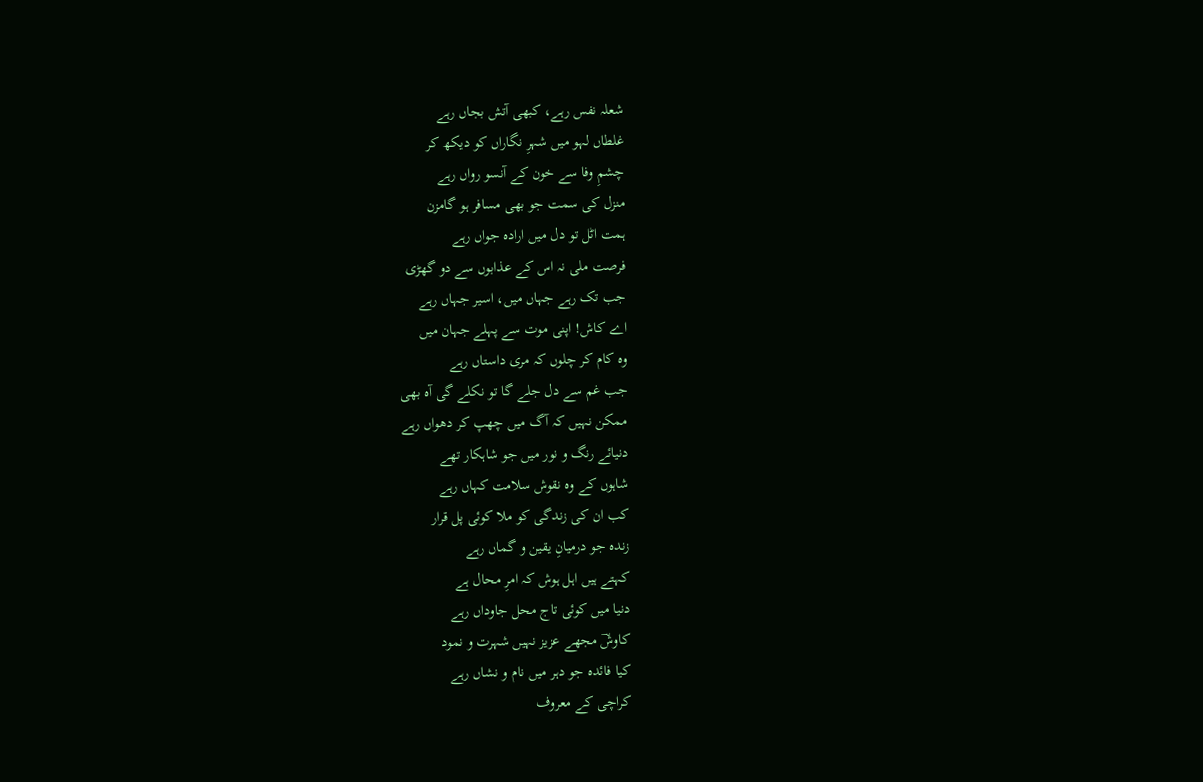شعلہ نفس رہے، کبھی آتش بجاں رہے
غلطاں لہو میں شہرِ نگاراں کو دیکھ کر
چشمِ وفا سے خون کے آنسو رواں رہے
منزل کی سمت جو بھی مسافر ہو گامزن
ہمت اٹل تو دل میں ارادہ جواں رہے
فرصت ملی نہ اس کے عذابوں سے دو گھڑی
جب تک رہے جہاں میں، اسیر جہاں رہے
اے کاش! اپنی موت سے پہلے جہان میں
وہ کام کر چلوں کہ مری داستاں رہے
جب غم سے دل جلے گا تو نکلے گی آہ بھی
ممکن نہیں کہ آگ میں چھپ کر دھواں رہے
دنیائے رنگ و نور میں جو شاہکار تھے
شاہوں کے وہ نقوش سلامت کہاں رہے
کب ان کی زندگی کو ملا کوئی پل قرار
زندہ جو درمیانِ یقین و گماں رہے
کہتے ہیں اہل ہوش کہ امرِ محال ہے
دنیا میں کوئی تاج محل جاوداں رہے
کاوشؔ مجھے عزیز نہیں شہرت و نمود
کیا فائدہ جو دہر میں نام و نشاں رہے
کراچی کے معروف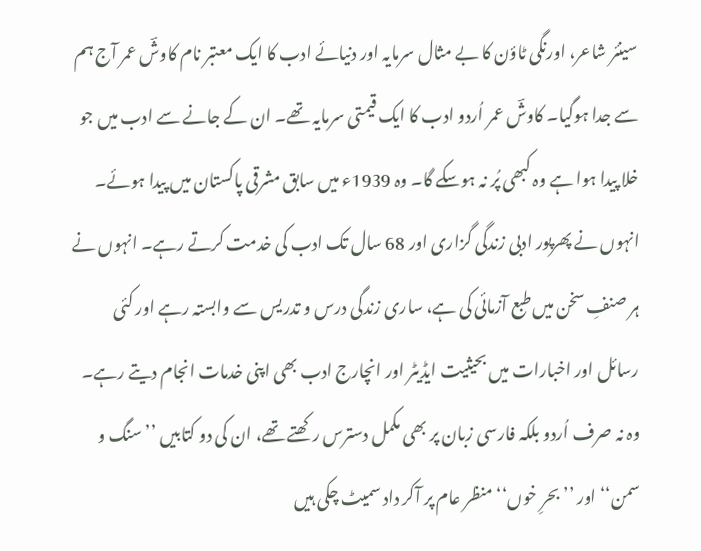سینئر شاعر، اورنگی ٹاؤن کا بے مثال سرمایہ اور دنیائے ادب کا ایک معتبر نام کاوشؔ عمر آج ہم سے جدا ہوگیا۔ کاوشؔ عمر اُردو ادب کا ایک قیمتی سرمایہ تھے۔ ان کے جانے سے ادب میں جو خلا پیدا ہوا ہے وہ کبھی پُر نہ ہوسکے گا۔ وہ 1939ء میں سابق مشرقی پاکستان میں پیدا ہوئے۔ انہوں نے پھرپور ادبی زندگی گزاری اور 68 سال تک ادب کی خدمت کرتے رہے۔ انہوں نے ہر صنفِ سخن میں طبع آزمائی کی ہے، ساری زندگی درس و تدریس سے وابستہ رہے اور کئی رسائل اور اخبارات میں بحیثیت ایڈیٹر اور انچارج ادب بھی اپنی خدمات انجام دیتے رہے۔ وہ نہ صرف اُردو بلکہ فارسی زبان پر بھی مکمل دسترس رکھتے تھے، ان کی دو کتابیں ’’سنگ و سمن‘‘ اور ’’ بحرِ خوں‘‘ منظر عام پر آکر داد سمیٹ چکی ہیں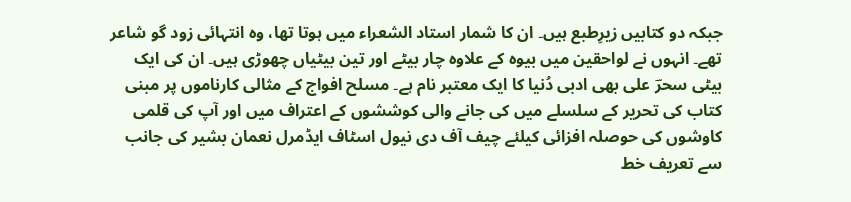جبکہ دو کتابیں زیرِطبع ہیں۔ ان کا شمار استاد الشعراء میں ہوتا تھا، وہ انتہائی زود گو شاعر تھے۔ انہوں نے لواحقین میں بیوہ کے علاوہ چار بیٹے اور تین بیٹیاں چھوڑی ہیں۔ ان کی ایک بیٹی سحرؔ علی بھی ادبی دُنیا کا ایک معتبر نام ہے۔ مسلح افواج کے مثالی کارناموں پر مبنی کتاب کی تحریر کے سلسلے میں کی جانے والی کوششوں کے اعتراف میں اور آپ کی قلمی کاوشوں کی حوصلہ افزائی کیلئے چیف آف دی نیول اسٹاف ایڈمرل نعمان بشیر کی جانب سے تعریف خط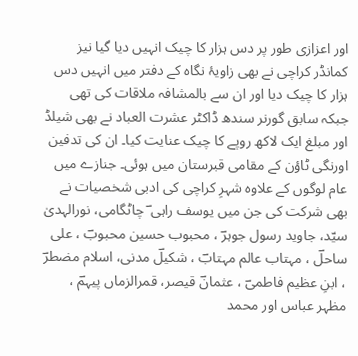اور اعزازی طور پر دس ہزار کا چیک انہیں دیا گیا نیز کمانڈر کراچی نے بھی زاویۂ نگاہ کے دفتر میں انہیں دس ہزار کا چیک دیا اور ان سے بالمشافہ ملاقات کی تھی جبکہ سابق گورنر سندھ ڈاکٹر عشرت العباد نے بھی شیلڈ اور مبلغ ایک لاکھ روپے کا چیک عنایت کیا۔ ان کی تدفین اورنگی ٹاؤن کے مقامی قبرستان میں ہوئی۔ جنازے میں عام لوگوں کے علاوہ شہرِ کراچی کی ادبی شخصیات نے بھی شرکت کی جن میں یوسف راہی ؔ چاٹگامی، نورالہدیٰ سیّد، جاوید رسول جوہرؔ ، محبوب حسین محبوبؔ ، علی ساحلؔ ، مہتاب عالم مہتابؔ ، شکیلؔ مدنی، اسلام مضطرؔ ، ابنِ عظیم فاطمیؔ ، عثمانؔ قیصر، قمرالزماں پیہمؔ ، مظہر عباس اور محمد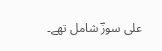علی سوزؔ شامل تھے۔